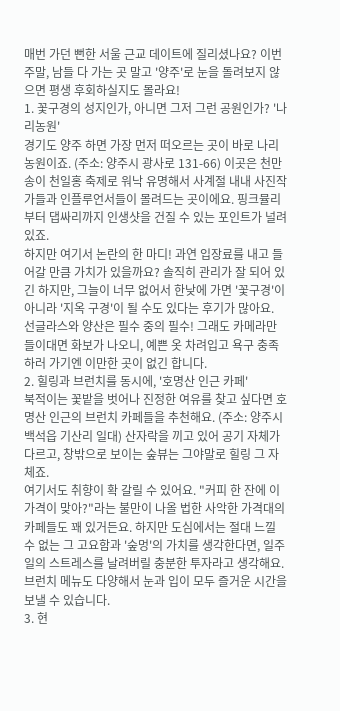매번 가던 뻔한 서울 근교 데이트에 질리셨나요? 이번 주말, 남들 다 가는 곳 말고 '양주'로 눈을 돌려보지 않으면 평생 후회하실지도 몰라요!
1. 꽃구경의 성지인가, 아니면 그저 그런 공원인가? '나리농원'
경기도 양주 하면 가장 먼저 떠오르는 곳이 바로 나리농원이죠. (주소: 양주시 광사로 131-66) 이곳은 천만송이 천일홍 축제로 워낙 유명해서 사계절 내내 사진작가들과 인플루언서들이 몰려드는 곳이에요. 핑크뮬리부터 댑싸리까지 인생샷을 건질 수 있는 포인트가 널려 있죠.
하지만 여기서 논란의 한 마디! 과연 입장료를 내고 들어갈 만큼 가치가 있을까요? 솔직히 관리가 잘 되어 있긴 하지만, 그늘이 너무 없어서 한낮에 가면 '꽃구경'이 아니라 '지옥 구경'이 될 수도 있다는 후기가 많아요. 선글라스와 양산은 필수 중의 필수! 그래도 카메라만 들이대면 화보가 나오니, 예쁜 옷 차려입고 욕구 충족하러 가기엔 이만한 곳이 없긴 합니다.
2. 힐링과 브런치를 동시에, '호명산 인근 카페'
북적이는 꽃밭을 벗어나 진정한 여유를 찾고 싶다면 호명산 인근의 브런치 카페들을 추천해요. (주소: 양주시 백석읍 기산리 일대) 산자락을 끼고 있어 공기 자체가 다르고, 창밖으로 보이는 숲뷰는 그야말로 힐링 그 자체죠.
여기서도 취향이 확 갈릴 수 있어요. "커피 한 잔에 이 가격이 맞아?"라는 불만이 나올 법한 사악한 가격대의 카페들도 꽤 있거든요. 하지만 도심에서는 절대 느낄 수 없는 그 고요함과 '숲멍'의 가치를 생각한다면, 일주일의 스트레스를 날려버릴 충분한 투자라고 생각해요. 브런치 메뉴도 다양해서 눈과 입이 모두 즐거운 시간을 보낼 수 있습니다.
3. 현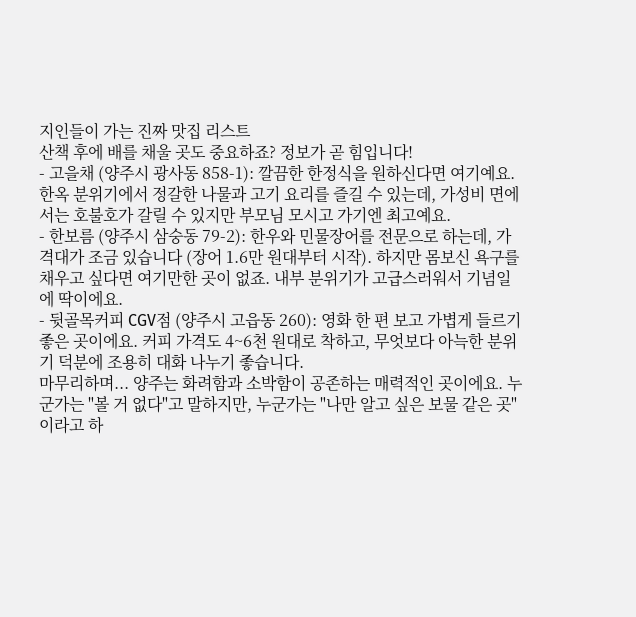지인들이 가는 진짜 맛집 리스트
산책 후에 배를 채울 곳도 중요하죠? 정보가 곧 힘입니다!
- 고을채 (양주시 광사동 858-1): 깔끔한 한정식을 원하신다면 여기예요. 한옥 분위기에서 정갈한 나물과 고기 요리를 즐길 수 있는데, 가성비 면에서는 호불호가 갈릴 수 있지만 부모님 모시고 가기엔 최고예요.
- 한보름 (양주시 삼숭동 79-2): 한우와 민물장어를 전문으로 하는데, 가격대가 조금 있습니다 (장어 1.6만 원대부터 시작). 하지만 몸보신 욕구를 채우고 싶다면 여기만한 곳이 없죠. 내부 분위기가 고급스러워서 기념일에 딱이에요.
- 뒷골목커피 CGV점 (양주시 고읍동 260): 영화 한 편 보고 가볍게 들르기 좋은 곳이에요. 커피 가격도 4~6천 원대로 착하고, 무엇보다 아늑한 분위기 덕분에 조용히 대화 나누기 좋습니다.
마무리하며... 양주는 화려함과 소박함이 공존하는 매력적인 곳이에요. 누군가는 "볼 거 없다"고 말하지만, 누군가는 "나만 알고 싶은 보물 같은 곳"이라고 하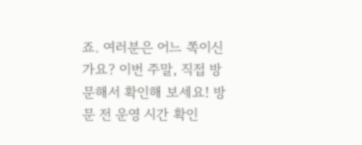죠. 여러분은 어느 쪽이신가요? 이번 주말, 직접 방문해서 확인해 보세요! 방문 전 운영 시간 확인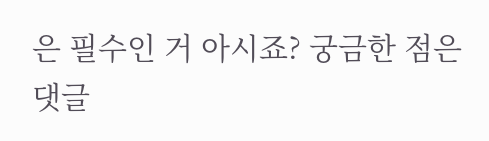은 필수인 거 아시죠? 궁금한 점은 댓글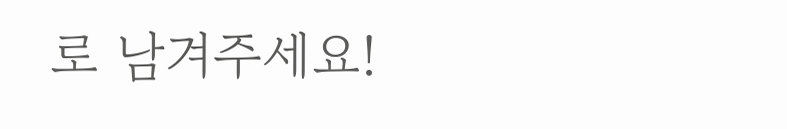로 남겨주세요!